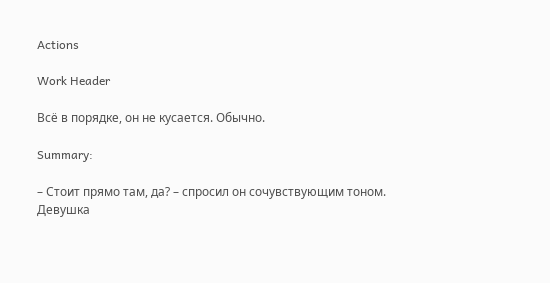Actions

Work Header

Всё в порядке, он не кусается. Обычно.

Summary:

– Стоит прямо там, да? – спросил он сочувствующим тоном.
Девушка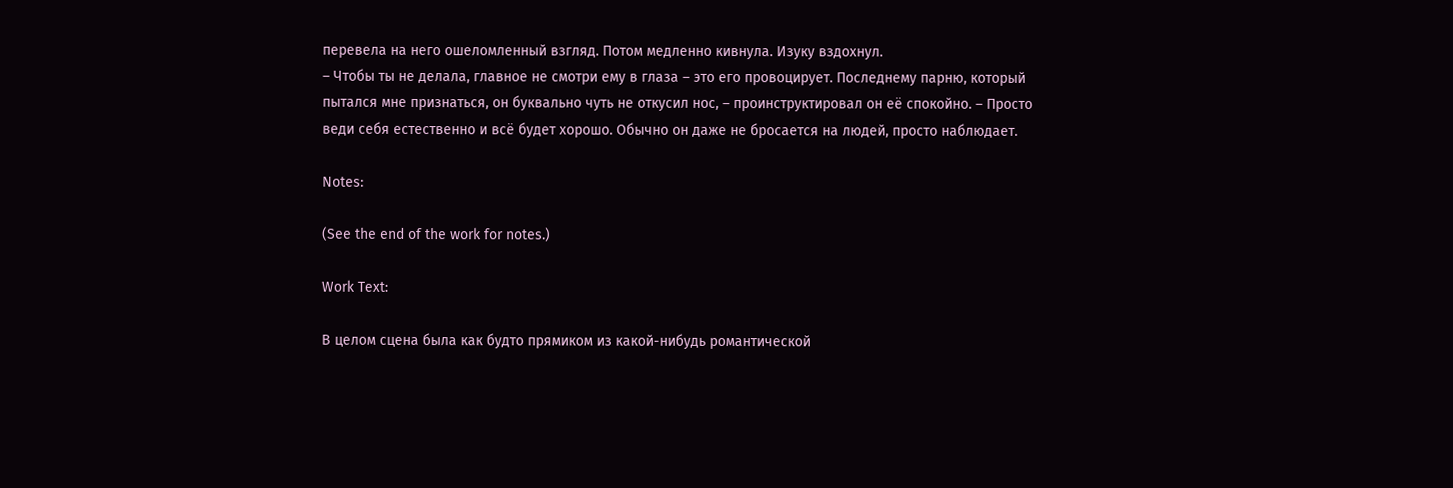перевела на него ошеломленный взгляд. Потом медленно кивнула. Изуку вздохнул.
– Чтобы ты не делала, главное не смотри ему в глаза – это его провоцирует. Последнему парню, который пытался мне признаться, он буквально чуть не откусил нос, – проинструктировал он её спокойно. – Просто веди себя естественно и всё будет хорошо. Обычно он даже не бросается на людей, просто наблюдает.

Notes:

(See the end of the work for notes.)

Work Text:

В целом сцена была как будто прямиком из какой-нибудь романтической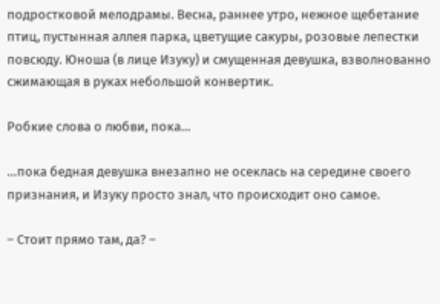подростковой мелодрамы. Весна, раннее утро, нежное щебетание птиц, пустынная аллея парка, цветущие сакуры, розовые лепестки повсюду. Юноша (в лице Изуку) и смущенная девушка, взволнованно сжимающая в руках небольшой конвертик.

Робкие слова о любви, пока…

…пока бедная девушка внезапно не осеклась на середине своего признания, и Изуку просто знал, что происходит оно самое.

– Стоит прямо там, да? –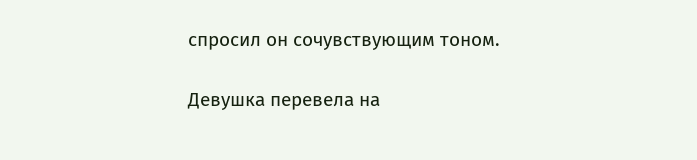спросил он сочувствующим тоном.

Девушка перевела на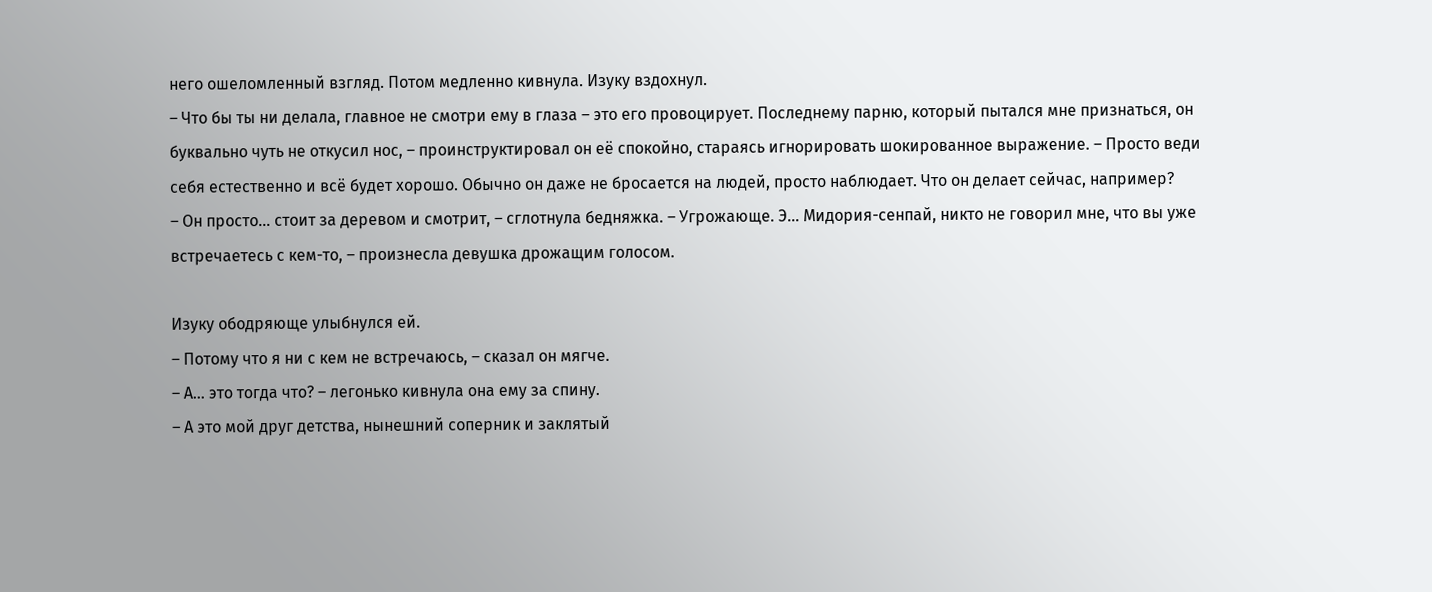него ошеломленный взгляд. Потом медленно кивнула. Изуку вздохнул.
– Что бы ты ни делала, главное не смотри ему в глаза – это его провоцирует. Последнему парню, который пытался мне признаться, он буквально чуть не откусил нос, – проинструктировал он её спокойно, стараясь игнорировать шокированное выражение. – Просто веди себя естественно и всё будет хорошо. Обычно он даже не бросается на людей, просто наблюдает. Что он делает сейчас, например?
– Он просто… стоит за деревом и смотрит, – сглотнула бедняжка. – Угрожающе. Э… Мидория-сенпай, никто не говорил мне, что вы уже встречаетесь с кем-то, – произнесла девушка дрожащим голосом.

Изуку ободряюще улыбнулся ей.
– Потому что я ни с кем не встречаюсь, – сказал он мягче.
– А… это тогда что? – легонько кивнула она ему за спину.
– А это мой друг детства, нынешний соперник и заклятый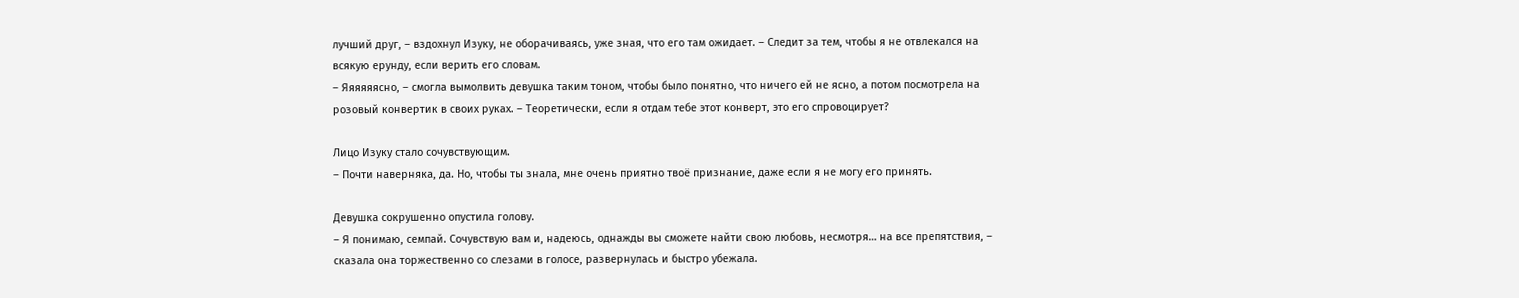лучший друг, – вздохнул Изуку, не оборачиваясь, уже зная, что его там ожидает. – Следит за тем, чтобы я не отвлекался на всякую ерунду, если верить его словам.
– Яяяяяясно, – смогла вымолвить девушка таким тоном, чтобы было понятно, что ничего ей не ясно, а потом посмотрела на розовый конвертик в своих руках. – Теоретически, если я отдам тебе этот конверт, это его спровоцирует?

Лицо Изуку стало сочувствующим.
– Почти наверняка, да. Но, чтобы ты знала, мне очень приятно твоё признание, даже если я не могу его принять.

Девушка сокрушенно опустила голову.
– Я понимаю, семпай. Сочувствую вам и, надеюсь, однажды вы сможете найти свою любовь, несмотря… на все препятствия, – сказала она торжественно со слезами в голосе, развернулась и быстро убежала.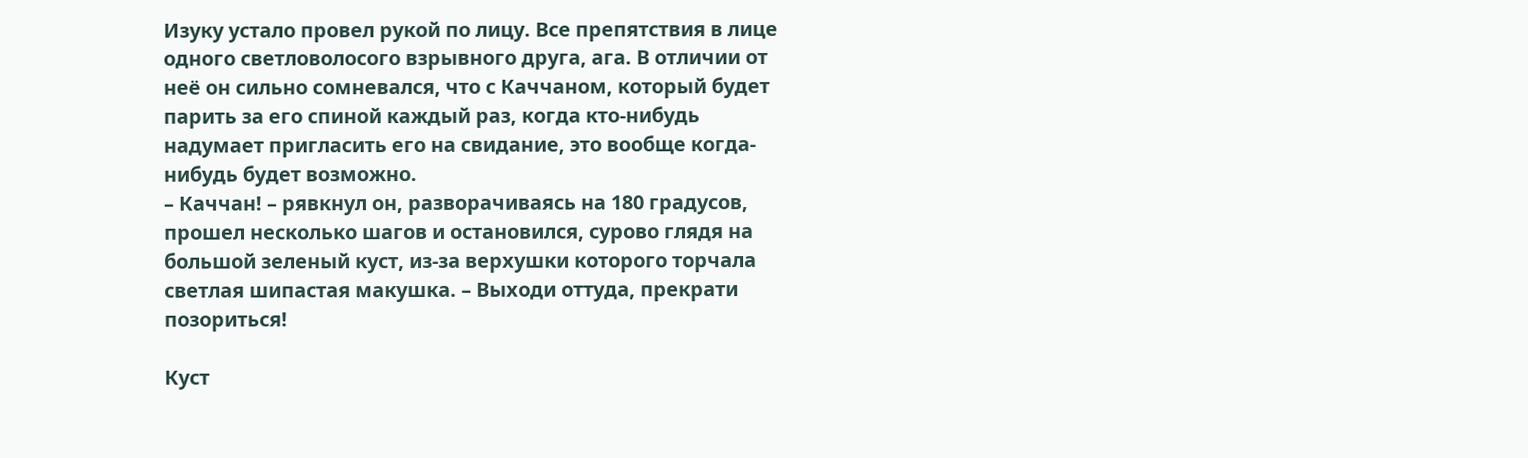Изуку устало провел рукой по лицу. Все препятствия в лице одного светловолосого взрывного друга, ага. В отличии от неё он сильно сомневался, что с Каччаном, который будет парить за его спиной каждый раз, когда кто-нибудь надумает пригласить его на свидание, это вообще когда-нибудь будет возможно.
– Каччан! – рявкнул он, разворачиваясь на 180 градусов, прошел несколько шагов и остановился, сурово глядя на большой зеленый куст, из-за верхушки которого торчала светлая шипастая макушка. – Выходи оттуда, прекрати позориться!

Куст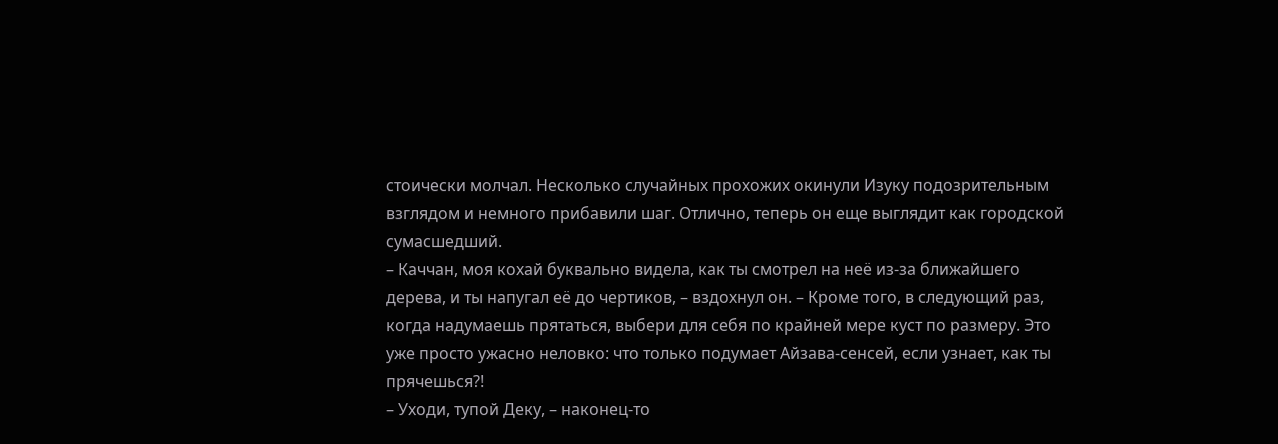стоически молчал. Несколько случайных прохожих окинули Изуку подозрительным взглядом и немного прибавили шаг. Отлично, теперь он еще выглядит как городской сумасшедший.
– Каччан, моя кохай буквально видела, как ты смотрел на неё из-за ближайшего дерева, и ты напугал её до чертиков, – вздохнул он. – Кроме того, в следующий раз, когда надумаешь прятаться, выбери для себя по крайней мере куст по размеру. Это уже просто ужасно неловко: что только подумает Айзава-сенсей, если узнает, как ты прячешься?!
– Уходи, тупой Деку, – наконец-то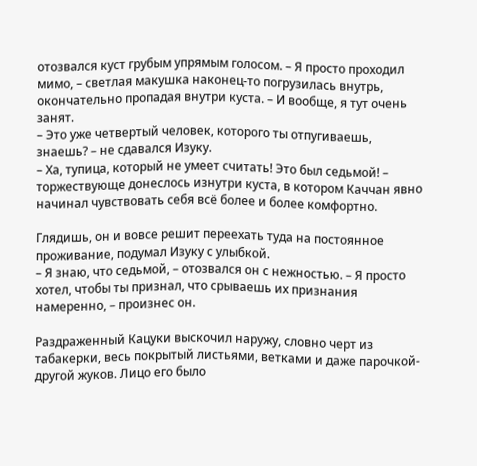отозвался куст грубым упрямым голосом. – Я просто проходил мимо, – светлая макушка наконец-то погрузилась внутрь, окончательно пропадая внутри куста. – И вообще, я тут очень занят.
– Это уже четвертый человек, которого ты отпугиваешь, знаешь? – не сдавался Изуку.
– Ха, тупица, который не умеет считать! Это был седьмой! – торжествующе донеслось изнутри куста, в котором Каччан явно начинал чувствовать себя всё более и более комфортно.

Глядишь, он и вовсе решит переехать туда на постоянное проживание, подумал Изуку с улыбкой.
– Я знаю, что седьмой, – отозвался он с нежностью. – Я просто хотел, чтобы ты признал, что срываешь их признания намеренно, – произнес он.

Раздраженный Кацуки выскочил наружу, словно черт из табакерки, весь покрытый листьями, ветками и даже парочкой-другой жуков. Лицо его было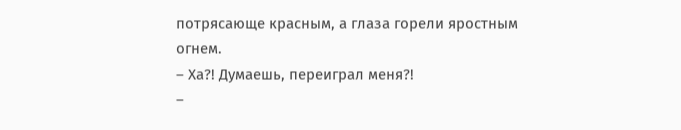потрясающе красным, а глаза горели яростным огнем.
– Ха?! Думаешь, переиграл меня?!
–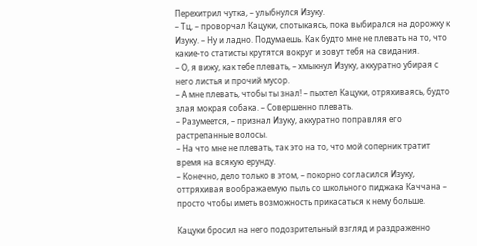Перехитрил чутка, – улыбнулся Изуку.
– Тц, – проворчал Кацуки, спотыкаясь, пока выбирался на дорожку к Изуку. – Ну и ладно. Подумаешь. Как будто мне не плевать на то, что какие-то статисты крутятся вокруг и зовут тебя на свидания.
– О, я вижу, как тебе плевать, – хмыкнул Изуку, аккуратно убирая с него листья и прочий мусор.
– А мне плевать, чтобы ты знал! – пыхтел Кацуки, отряхиваясь, будто злая мокрая собака. – Совершенно плевать.
– Разумеется, – признал Изуку, аккуратно поправляя его растрепанные волосы.
– На что мне не плевать, так это на то, что мой соперник тратит время на всякую ерунду.
– Конечно, дело только в этом, – покорно согласился Изуку, оттряхивая воображаемую пыль со школьного пиджака Каччана – просто чтобы иметь возможность прикасаться к нему больше.

Кацуки бросил на него подозрительный взгляд и раздраженно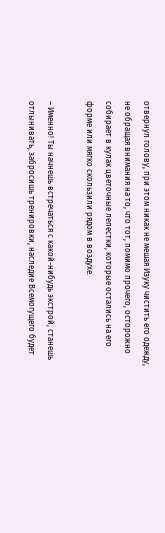отвернул голову, при этом никак не мешая Изуку чистить его одежду, не обращая внимания на то, что тот, помимо прочего, осторожно собирает в кулак цветочные лепестки, которые остались на его форме или мягко скользили рядом в воздухе.

– Именно! Ты начнешь встречаться с какой-нибудь экстрой, станешь отлынивать, забросишь тренировки, наследие Всемогущего будет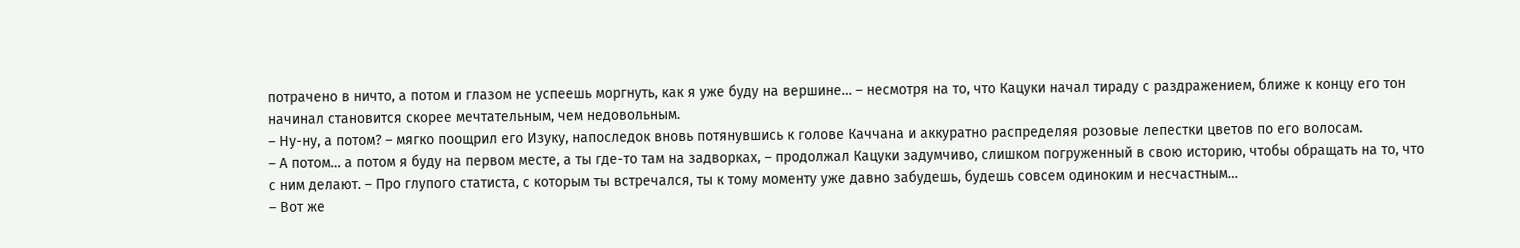потрачено в ничто, а потом и глазом не успеешь моргнуть, как я уже буду на вершине… – несмотря на то, что Кацуки начал тираду с раздражением, ближе к концу его тон начинал становится скорее мечтательным, чем недовольным.
– Ну-ну, а потом? – мягко поощрил его Изуку, напоследок вновь потянувшись к голове Каччана и аккуратно распределяя розовые лепестки цветов по его волосам.
– А потом… а потом я буду на первом месте, а ты где-то там на задворках, – продолжал Кацуки задумчиво, слишком погруженный в свою историю, чтобы обращать на то, что с ним делают. – Про глупого статиста, с которым ты встречался, ты к тому моменту уже давно забудешь, будешь совсем одиноким и несчастным…
– Вот же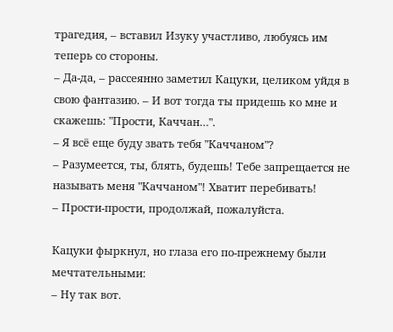трагедия, – вставил Изуку участливо, любуясь им теперь со стороны.
– Да-да, – рассеянно заметил Кацуки, целиком уйдя в свою фантазию. – И вот тогда ты придешь ко мне и скажешь: "Прости, Каччан…".
– Я всё еще буду звать тебя "Каччаном"?
– Разумеется, ты, блять, будешь! Тебе запрещается не называть меня "Каччаном"! Хватит перебивать!
– Прости-прости, продолжай, пожалуйста.

Кацуки фыркнул, но глаза его по-прежнему были мечтательными:
– Ну так вот.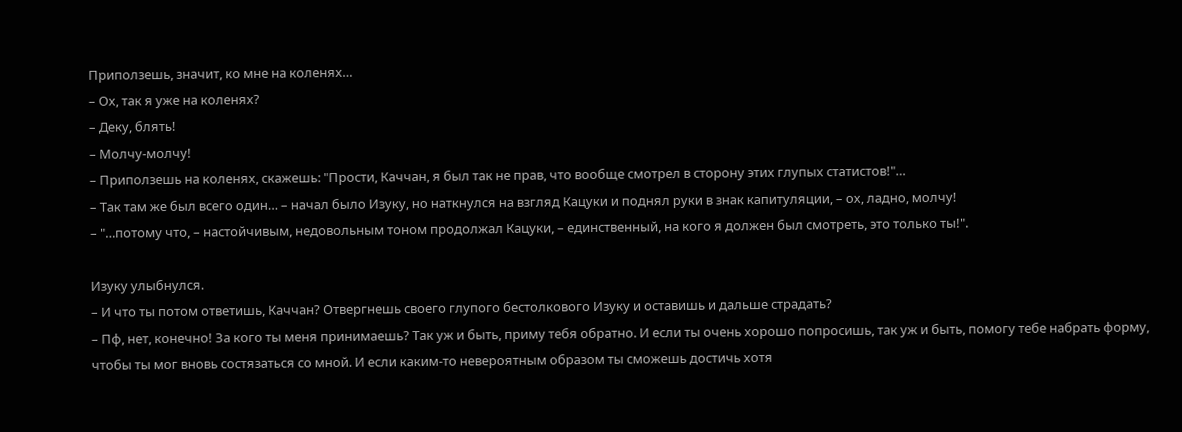Приползешь, значит, ко мне на коленях…
– Ох, так я уже на коленях?
– Деку, блять!
– Молчу-молчу!
– Приползешь на коленях, скажешь: "Прости, Каччан, я был так не прав, что вообще смотрел в сторону этих глупых статистов!"…
– Так там же был всего один… – начал было Изуку, но наткнулся на взгляд Кацуки и поднял руки в знак капитуляции, – ох, ладно, молчу!
– "…потому что, – настойчивым, недовольным тоном продолжал Кацуки, – единственный, на кого я должен был смотреть, это только ты!".

Изуку улыбнулся.
– И что ты потом ответишь, Каччан? Отвергнешь своего глупого бестолкового Изуку и оставишь и дальше страдать?
– Пф, нет, конечно! За кого ты меня принимаешь? Так уж и быть, приму тебя обратно. И если ты очень хорошо попросишь, так уж и быть, помогу тебе набрать форму, чтобы ты мог вновь состязаться со мной. И если каким-то невероятным образом ты сможешь достичь хотя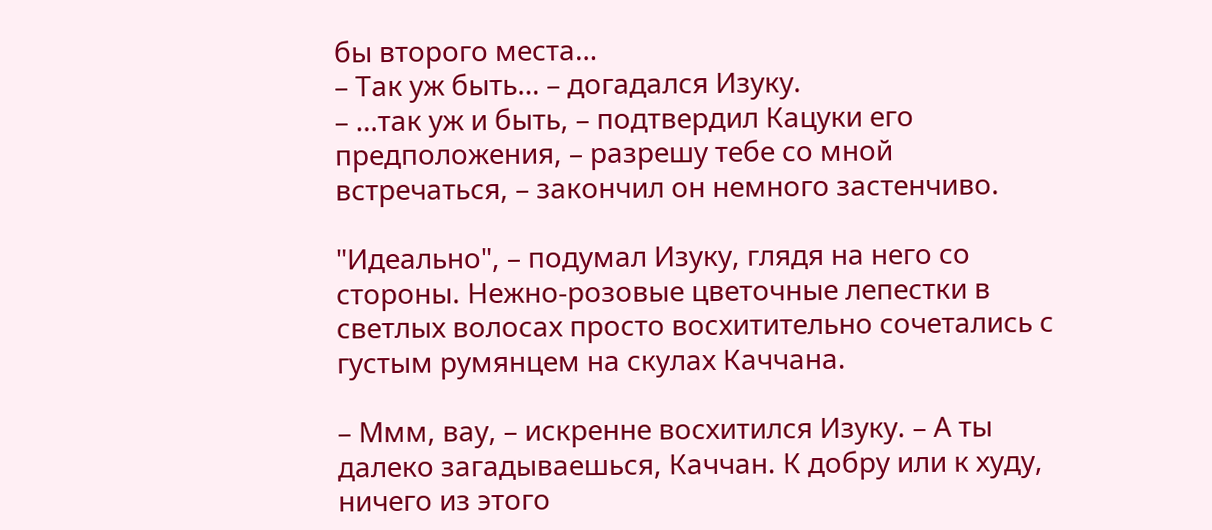бы второго места…
– Так уж быть… – догадался Изуку.
– …так уж и быть, – подтвердил Кацуки его предположения, – разрешу тебе со мной встречаться, – закончил он немного застенчиво.

"Идеально", – подумал Изуку, глядя на него со стороны. Нежно-розовые цветочные лепестки в светлых волосах просто восхитительно сочетались с густым румянцем на скулах Каччана.

– Ммм, вау, – искренне восхитился Изуку. – А ты далеко загадываешься, Каччан. К добру или к худу, ничего из этого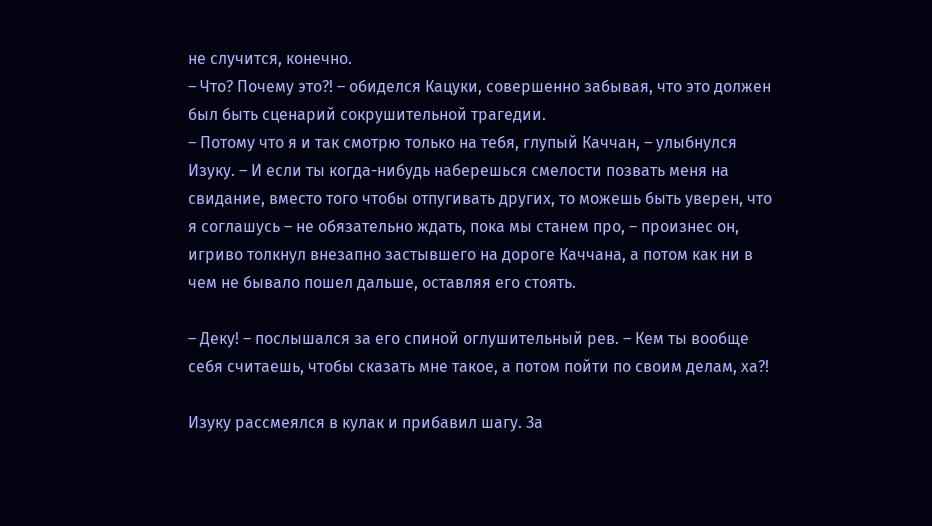не случится, конечно.
– Что? Почему это?! – обиделся Кацуки, совершенно забывая, что это должен был быть сценарий сокрушительной трагедии.
– Потому что я и так смотрю только на тебя, глупый Каччан, – улыбнулся Изуку. – И если ты когда-нибудь наберешься смелости позвать меня на свидание, вместо того чтобы отпугивать других, то можешь быть уверен, что я соглашусь – не обязательно ждать, пока мы станем про, – произнес он, игриво толкнул внезапно застывшего на дороге Каччана, а потом как ни в чем не бывало пошел дальше, оставляя его стоять.

– Деку! – послышался за его спиной оглушительный рев. – Кем ты вообще себя считаешь, чтобы сказать мне такое, а потом пойти по своим делам, ха?!

Изуку рассмеялся в кулак и прибавил шагу. За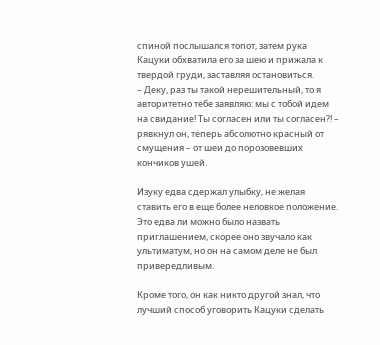спиной послышался топот, затем рука Кацуки обхватила его за шею и прижала к твердой груди, заставляя остановиться.
– Деку, раз ты такой нерешительный, то я авторитетно тебе заявляю: мы с тобой идем на свидание! Ты согласен или ты согласен?! – рявкнул он, теперь абсолютно красный от смущения – от шеи до порозовевших кончиков ушей.

Изуку едва сдержал улыбку, не желая ставить его в еще более неловкое положение. Это едва ли можно было назвать приглашением, скорее оно звучало как ультиматум, но он на самом деле не был привередливым.

Кроме того, он как никто другой знал, что лучший способ уговорить Кацуки сделать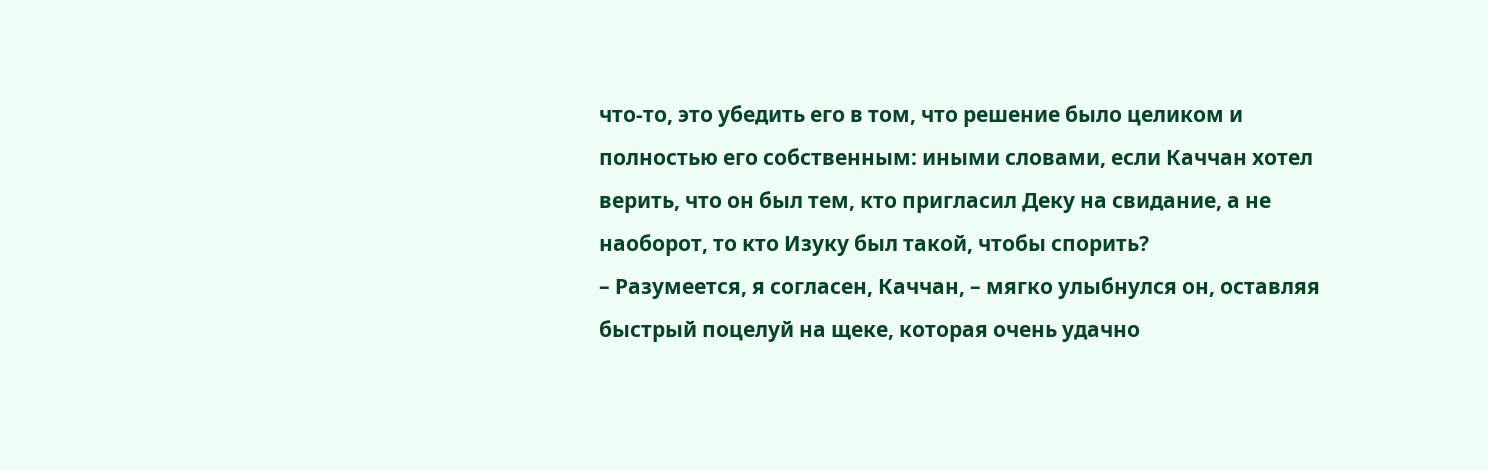что-то, это убедить его в том, что решение было целиком и полностью его собственным: иными словами, если Каччан хотел верить, что он был тем, кто пригласил Деку на свидание, а не наоборот, то кто Изуку был такой, чтобы спорить?
– Разумеется, я согласен, Каччан, – мягко улыбнулся он, оставляя быстрый поцелуй на щеке, которая очень удачно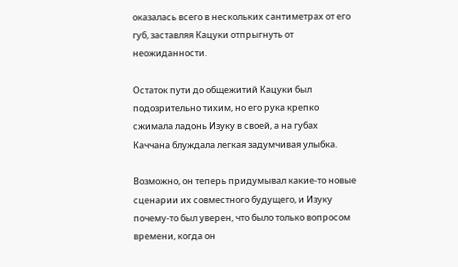оказалась всего в нескольких сантиметрах от его губ, заставляя Кацуки отпрыгнуть от неожиданности.

Остаток пути до общежитий Кацуки был подозрительно тихим, но его рука крепко сжимала ладонь Изуку в своей, а на губах Каччана блуждала легкая задумчивая улыбка.

Возможно, он теперь придумывал какие-то новые сценарии их совместного будущего, и Изуку почему-то был уверен, что было только вопросом времени, когда он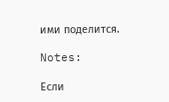ими поделится.

Notes:

Если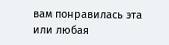вам понравилась эта или любая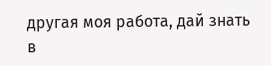другая моя работа, дай знать в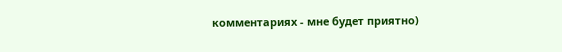комментариях - мне будет приятно)